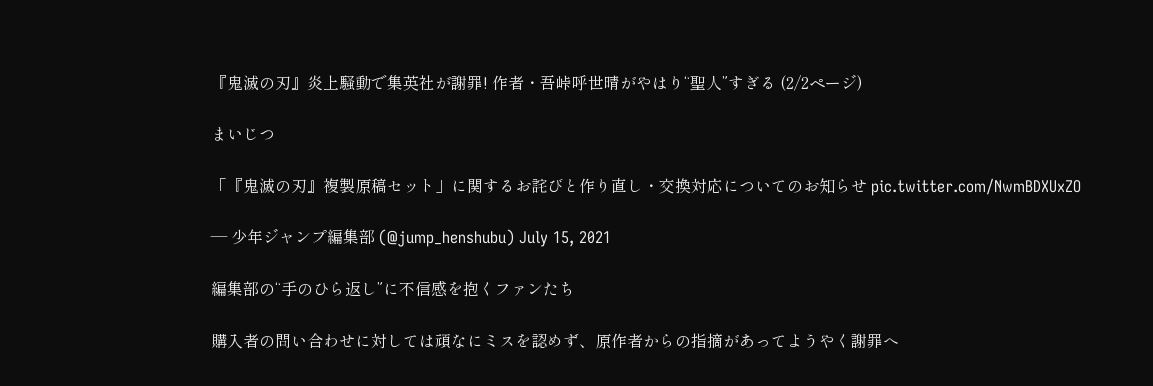『鬼滅の刃』炎上騒動で集英社が謝罪! 作者・吾峠呼世晴がやはり“聖人”すぎる (2/2ページ)

まいじつ

「『鬼滅の刃』複製原稿セット」に関するお詫びと作り直し・交換対応についてのお知らせ pic.twitter.com/NwmBDXUxZO

— 少年ジャンプ編集部 (@jump_henshubu) July 15, 2021

編集部の“手のひら返し”に不信感を抱くファンたち

購入者の問い合わせに対しては頑なにミスを認めず、原作者からの指摘があってようやく謝罪へ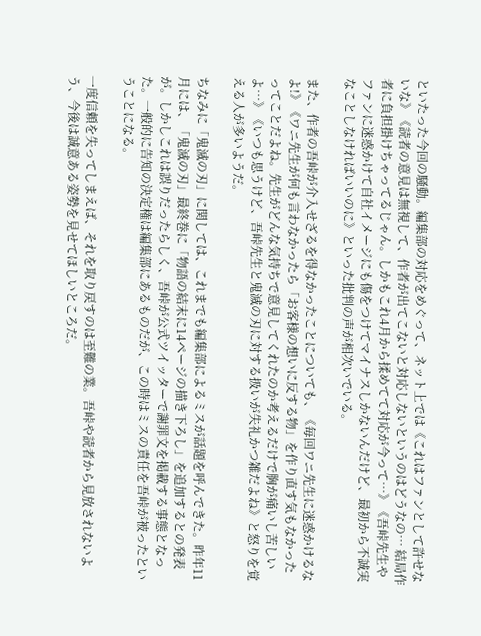といたった今回の騒動。編集部の対応をめぐって、ネット上では《これはファンとして許せないな》《読者の意見は無視して、作者が出てこないと対応しないというのはどうなの… 結局作者に負担掛けちゃってるじゃん。しかもこれ4月から揉めてて対応が今って…》《吾峠先生やファンに迷惑かけて自社イメージにも傷をつけてマイナスしかないんだけど、最初から不誠実なことしなければいいのに》といった批判の声が相次いでいる。

また、作者の吾峠が介入せざるを得なかったことについても、《毎回ワニ先生に迷惑かけるなよ!》《ワニ先生が何も言わなかったら「お客様の想いに反する物」を作り直す気もなかったってことだよね。先生がどんな気持ちで意見してくれたのか考えるだけで胸が痛いし苦しいよ…》《いつも思うけど、吾峠先生と鬼滅の刃に対する扱いが失礼かつ雑だよね》と怒りを覚える人が多いようだ。

ちなみに「鬼滅の刃」に関しては、これまでも編集部によるミスが話題を呼んできた。昨年11月には、「鬼滅の刃」最終巻に「物語の結末に14ページの描き下ろし」を追加するとの発表が。しかしこれは誤りだったらしく、吾峠が公式ツイッターで謝罪文を掲載する事態となった。一般的に告知の決定権は編集部にあるものだが、この時はミスの責任を吾峠が被ったということになる。

一度信頼を失ってしまえば、それを取り戻すのは至難の業。吾峠や読者から見放されないよう、今後は誠意ある姿勢を見せてほしいところだ。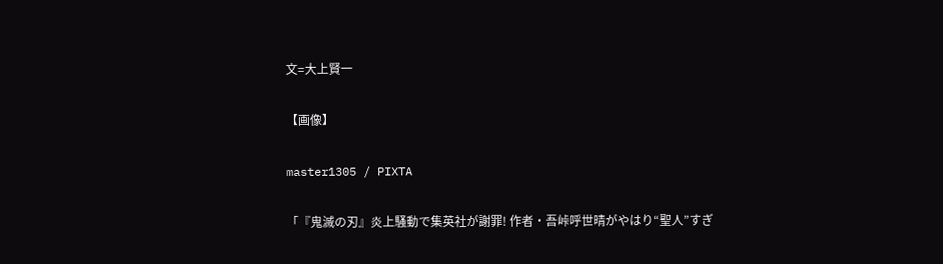文=大上賢一

【画像】

master1305 / PIXTA

「『鬼滅の刃』炎上騒動で集英社が謝罪! 作者・吾峠呼世晴がやはり“聖人”すぎ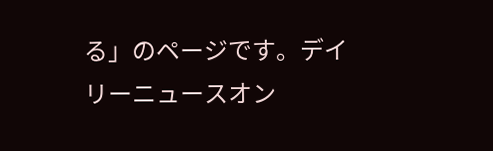る」のページです。デイリーニュースオン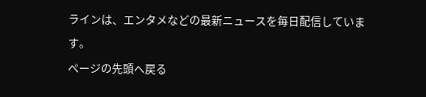ラインは、エンタメなどの最新ニュースを毎日配信しています。
ページの先頭へ戻る